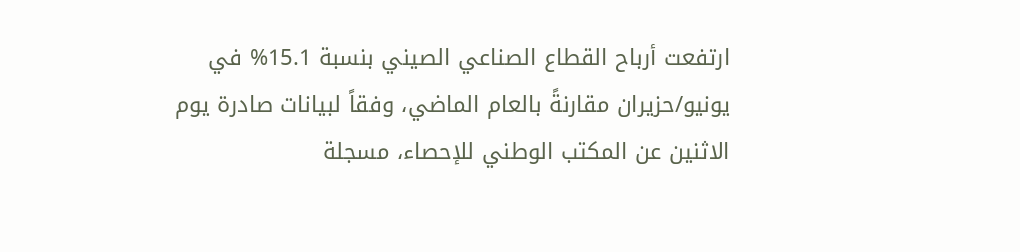ارتفعت أرباح القطاع الصناعي الصيني بنسبة 15.1% في يونيو/حزيران مقارنةً بالعام الماضي، وفقاً لبيانات صادرة يوم الاثنين عن المكتب الوطني للإحصاء، مسجلة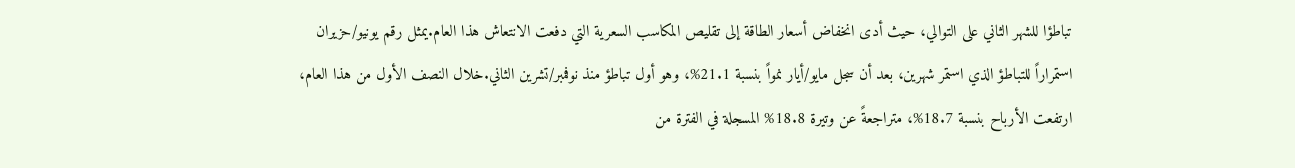تباطؤا للشهر الثاني على التوالي، حيث أدى انخفاض أسعار الطاقة إلى تقليص المكاسب السعرية التي دفعت الانتعاش هذا العام.يمثل رقم يونيو/حزيران استمراراً للتباطؤ الذي استمر شهرين، بعد أن سجل مايو/أيار نمواً بنسبة 21.1%، وهو أول تباطؤ منذ نوفمبر/تشرين الثاني.خلال النصف الأول من هذا العام، ارتفعت الأرباح بنسبة 18.7%، متراجعةً عن وتيرة 18.8% المسجلة في الفترة من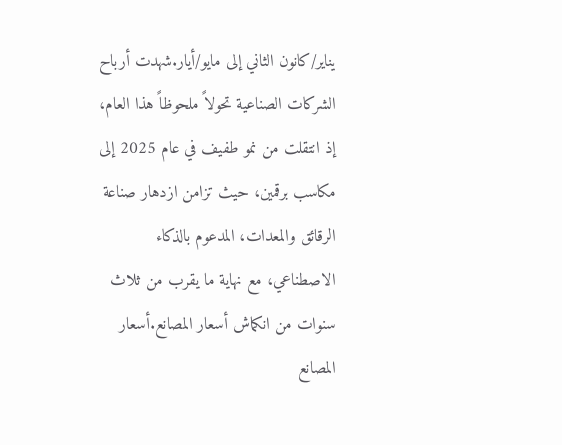يناير/كانون الثاني إلى مايو/أيار.شهدت أرباح الشركات الصناعية تحولاً ملحوظاً هذا العام، إذ انتقلت من نمو طفيف في عام 2025 إلى مكاسب برقمين، حيث تزامن ازدهار صناعة الرقائق والمعدات، المدعوم بالذكاء الاصطناعي، مع نهاية ما يقرب من ثلاث سنوات من انكماش أسعار المصانع.أسعار المصانع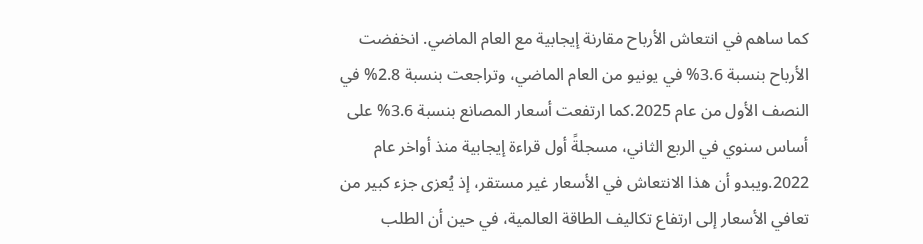كما ساهم في انتعاش الأرباح مقارنة إيجابية مع العام الماضي. انخفضت الأرباح بنسبة 3.6% في يونيو من العام الماضي، وتراجعت بنسبة 2.8% في النصف الأول من عام 2025.كما ارتفعت أسعار المصانع بنسبة 3.6% على أساس سنوي في الربع الثاني، مسجلةً أول قراءة إيجابية منذ أواخر عام 2022.ويبدو أن هذا الانتعاش في الأسعار غير مستقر، إذ يُعزى جزء كبير من تعافي الأسعار إلى ارتفاع تكاليف الطاقة العالمية، في حين أن الطلب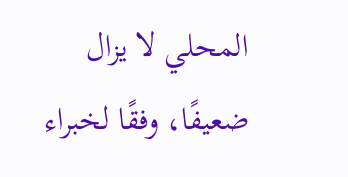المحلي لا يزال ضعيفًا، وفقًا لخبراء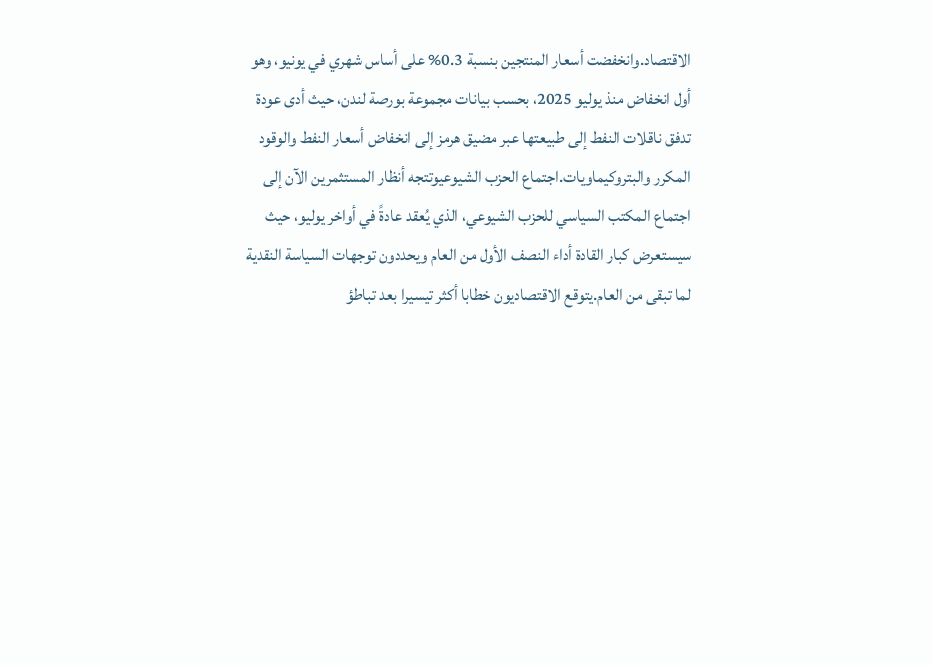الاقتصاد.وانخفضت أسعار المنتجين بنسبة 0.3% على أساس شهري في يونيو، وهو أول انخفاض منذ يوليو 2025، بحسب بيانات مجموعة بورصة لندن، حيث أدى عودة تدفق ناقلات النفط إلى طبيعتها عبر مضيق هرمز إلى انخفاض أسعار النفط والوقود المكرر والبتروكيماويات.اجتماع الحزب الشيوعيوتتجه أنظار المستثمرين الآن إلى اجتماع المكتب السياسي للحزب الشيوعي، الذي يُعقد عادةً في أواخر يوليو، حيث سيستعرض كبار القادة أداء النصف الأول من العام ويحددون توجهات السياسة النقدية لما تبقى من العام.يتوقع الاقتصاديون خطابا أكثر تيسيرا بعد تباطؤ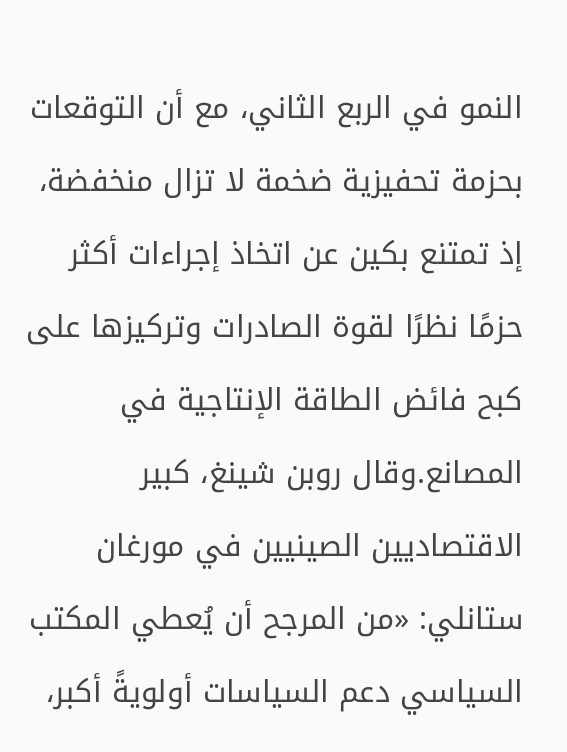النمو في الربع الثاني، مع أن التوقعات بحزمة تحفيزية ضخمة لا تزال منخفضة، إذ تمتنع بكين عن اتخاذ إجراءات أكثر حزمًا نظرًا لقوة الصادرات وتركيزها على كبح فائض الطاقة الإنتاجية في المصانع.وقال روبن شينغ، كبير الاقتصاديين الصينيين في مورغان ستانلي: «من المرجح أن يُعطي المكتب السياسي دعم السياسات أولويةً أكبر،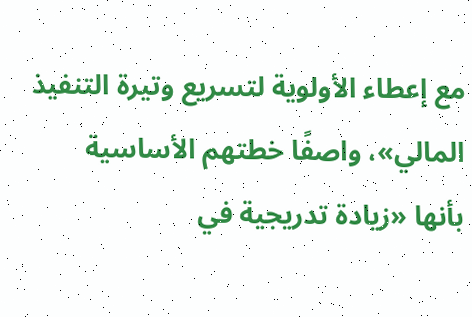مع إعطاء الأولوية لتسريع وتيرة التنفيذ المالي»، واصفًا خطتهم الأساسية بأنها «زيادة تدريجية في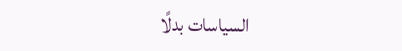السياسات بدلًا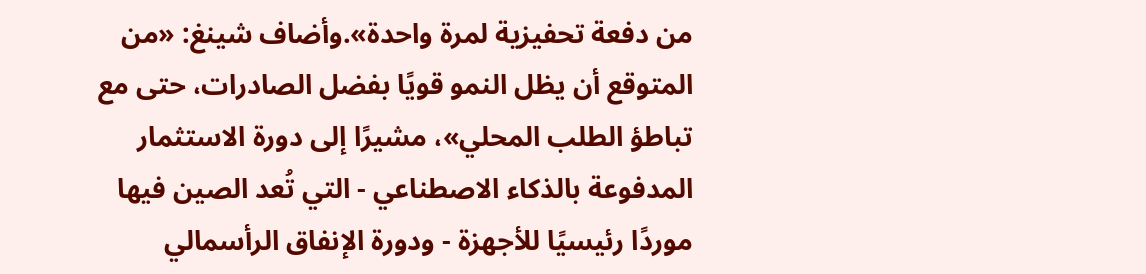من دفعة تحفيزية لمرة واحدة».وأضاف شينغ: «من المتوقع أن يظل النمو قويًا بفضل الصادرات، حتى مع تباطؤ الطلب المحلي»، مشيرًا إلى دورة الاستثمار المدفوعة بالذكاء الاصطناعي - التي تُعد الصين فيها موردًا رئيسيًا للأجهزة - ودورة الإنفاق الرأسمالي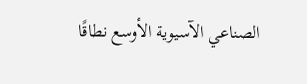الصناعي الآسيوية الأوسع نطاقًا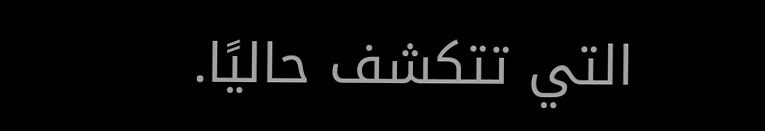التي تتكشف حاليًا.